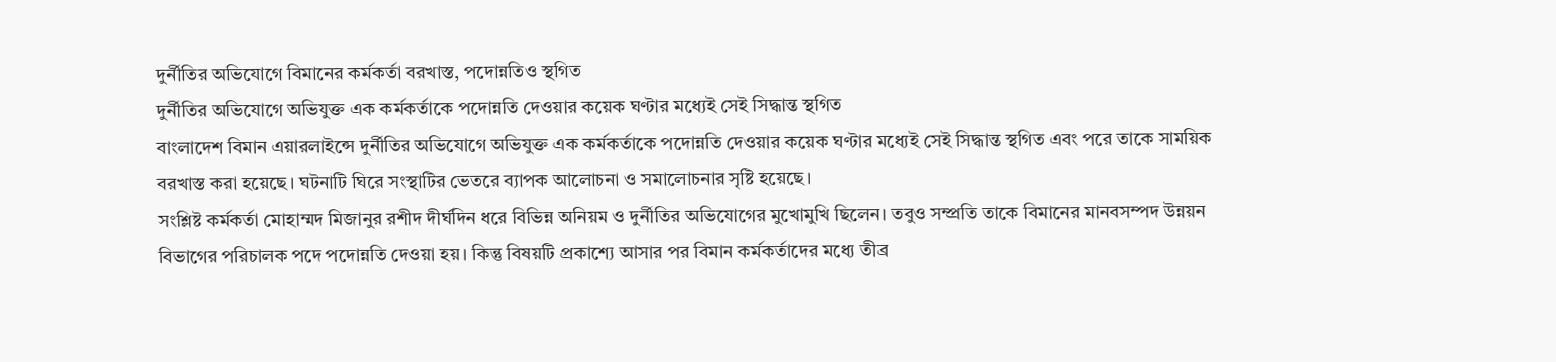দুর্নীতির অভিযোগে বিমানের কর্মকর্তা বরখাস্ত, পদোন্নতিও স্থগিত
দুর্নীতির অভিযোগে অভিযুক্ত এক কর্মকর্তাকে পদোন্নতি দেওয়ার কয়েক ঘণ্টার মধ্যেই সেই সিদ্ধান্ত স্থগিত
বাংলাদেশ বিমান এয়ারলাইন্সে দুর্নীতির অভিযোগে অভিযুক্ত এক কর্মকর্তাকে পদোন্নতি দেওয়ার কয়েক ঘণ্টার মধ্যেই সেই সিদ্ধান্ত স্থগিত এবং পরে তাকে সাময়িক বরখাস্ত করা হয়েছে। ঘটনাটি ঘিরে সংস্থাটির ভেতরে ব্যাপক আলোচনা ও সমালোচনার সৃষ্টি হয়েছে।
সংশ্লিষ্ট কর্মকর্তা মোহাম্মদ মিজানুর রশীদ দীর্ঘদিন ধরে বিভিন্ন অনিয়ম ও দুর্নীতির অভিযোগের মুখোমুখি ছিলেন। তবুও সম্প্রতি তাকে বিমানের মানবসম্পদ উন্নয়ন বিভাগের পরিচালক পদে পদোন্নতি দেওয়া হয়। কিন্তু বিষয়টি প্রকাশ্যে আসার পর বিমান কর্মকর্তাদের মধ্যে তীব্র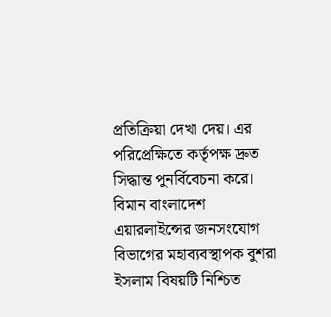প্রতিক্রিয়া দেখা দেয়। এর পরিপ্রেক্ষিতে কর্তৃপক্ষ দ্রুত সিদ্ধান্ত পুনর্বিবেচনা করে।
বিমান বাংলাদেশ এয়ারলাইন্সের জনসংযোগ বিভাগের মহাব্যবস্থাপক বুশরা ইসলাম বিষয়টি নিশ্চিত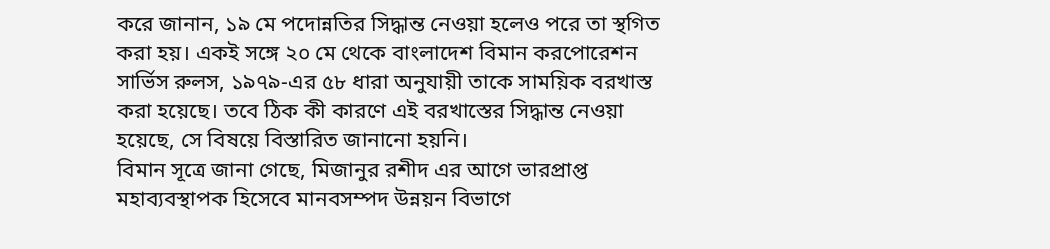করে জানান, ১৯ মে পদোন্নতির সিদ্ধান্ত নেওয়া হলেও পরে তা স্থগিত করা হয়। একই সঙ্গে ২০ মে থেকে বাংলাদেশ বিমান করপোরেশন সার্ভিস রুলস, ১৯৭৯-এর ৫৮ ধারা অনুযায়ী তাকে সাময়িক বরখাস্ত করা হয়েছে। তবে ঠিক কী কারণে এই বরখাস্তের সিদ্ধান্ত নেওয়া হয়েছে, সে বিষয়ে বিস্তারিত জানানো হয়নি।
বিমান সূত্রে জানা গেছে, মিজানুর রশীদ এর আগে ভারপ্রাপ্ত মহাব্যবস্থাপক হিসেবে মানবসম্পদ উন্নয়ন বিভাগে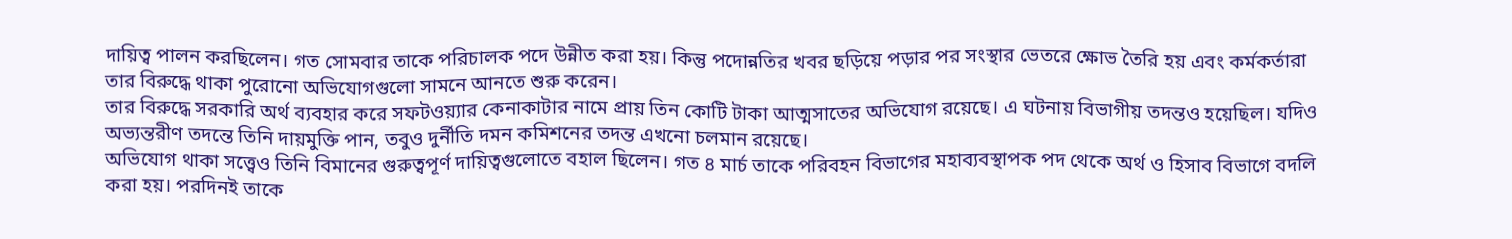দায়িত্ব পালন করছিলেন। গত সোমবার তাকে পরিচালক পদে উন্নীত করা হয়। কিন্তু পদোন্নতির খবর ছড়িয়ে পড়ার পর সংস্থার ভেতরে ক্ষোভ তৈরি হয় এবং কর্মকর্তারা তার বিরুদ্ধে থাকা পুরোনো অভিযোগগুলো সামনে আনতে শুরু করেন।
তার বিরুদ্ধে সরকারি অর্থ ব্যবহার করে সফটওয়্যার কেনাকাটার নামে প্রায় তিন কোটি টাকা আত্মসাতের অভিযোগ রয়েছে। এ ঘটনায় বিভাগীয় তদন্তও হয়েছিল। যদিও অভ্যন্তরীণ তদন্তে তিনি দায়মুক্তি পান, তবুও দুর্নীতি দমন কমিশনের তদন্ত এখনো চলমান রয়েছে।
অভিযোগ থাকা সত্ত্বেও তিনি বিমানের গুরুত্বপূর্ণ দায়িত্বগুলোতে বহাল ছিলেন। গত ৪ মার্চ তাকে পরিবহন বিভাগের মহাব্যবস্থাপক পদ থেকে অর্থ ও হিসাব বিভাগে বদলি করা হয়। পরদিনই তাকে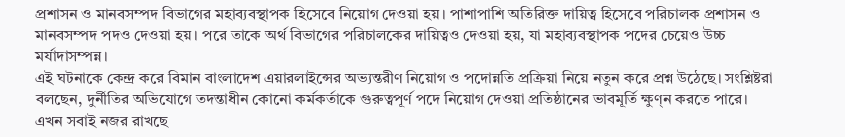প্রশাসন ও মানবসম্পদ বিভাগের মহাব্যবস্থাপক হিসেবে নিয়োগ দেওয়া হয়। পাশাপাশি অতিরিক্ত দায়িত্ব হিসেবে পরিচালক প্রশাসন ও মানবসম্পদ পদও দেওয়া হয়। পরে তাকে অর্থ বিভাগের পরিচালকের দায়িত্বও দেওয়া হয়, যা মহাব্যবস্থাপক পদের চেয়েও উচ্চ মর্যাদাসম্পন্ন।
এই ঘটনাকে কেন্দ্র করে বিমান বাংলাদেশ এয়ারলাইন্সের অভ্যন্তরীণ নিয়োগ ও পদোন্নতি প্রক্রিয়া নিয়ে নতুন করে প্রশ্ন উঠেছে। সংশ্লিষ্টরা বলছেন, দুর্নীতির অভিযোগে তদন্তাধীন কোনো কর্মকর্তাকে গুরুত্বপূর্ণ পদে নিয়োগ দেওয়া প্রতিষ্ঠানের ভাবমূর্তি ক্ষুণ্ন করতে পারে। এখন সবাই নজর রাখছে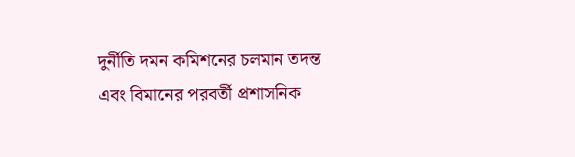দুর্নীতি দমন কমিশনের চলমান তদন্ত এবং বিমানের পরবর্তী প্রশাসনিক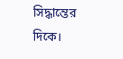সিদ্ধান্তের দিকে।